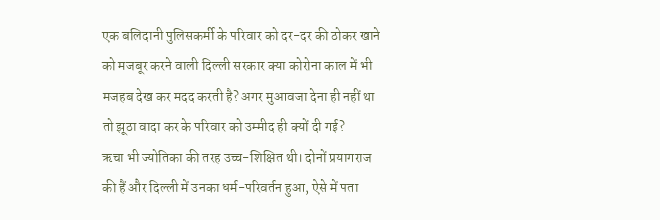एक बलिदानी पुलिसकर्मी के परिवार को दर-दर की ठोकर खाने को मजबूर करने वाली दिल्ली सरकार क्या कोरोना काल में भी मजहब देख कर मदद करती है? अगर मुआवजा देना ही नहीं था तो झूठा वादा कर के परिवार को उम्मीद ही क्यों दी गई?
ऋचा भी ज्योतिका की तरह उच्च-शिक्षित थी। दोनों प्रयागराज की हैं और दिल्ली में उनका धर्म-परिवर्तन हुआ, ऐसे में पता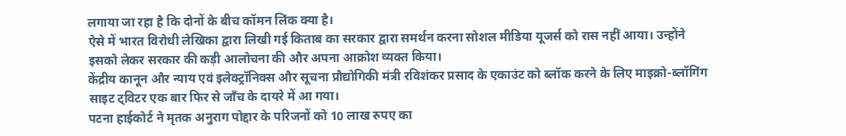लगाया जा रहा है कि दोनों के बीच कॉमन लिंक क्या है।
ऐसे में भारत विरोधी लेखिका द्वारा लिखी गई किताब का सरकार द्वारा समर्थन करना सोशल मीडिया यूजर्स को रास नहीं आया। उन्होंने इसको लेकर सरकार की कड़ी आलोचना की और अपना आक्रोश व्यक्त किया।
केंद्रीय कानून और न्याय एवं इलेक्ट्रॉनिक्स और सूचना प्रौद्योगिकी मंत्री रविशंकर प्रसाद के एकाउंट को ब्लॉक करने के लिए माइक्रो-ब्लॉगिंग साइट ट्विटर एक बार फिर से जाँच के दायरे में आ गया।
पटना हाईकोर्ट ने मृतक अनुराग पोद्दार के परिजनों को 10 लाख रुपए का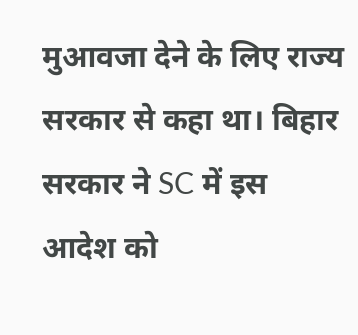मुआवजा देने के लिए राज्य सरकार से कहा था। बिहार सरकार ने SC में इस आदेश को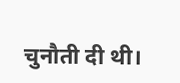चुनौती दी थी।